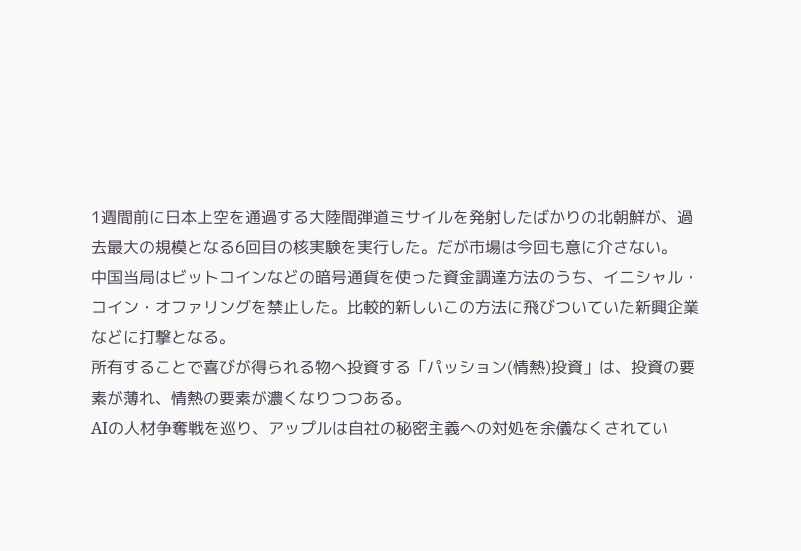1週間前に日本上空を通過する大陸間弾道ミサイルを発射したばかりの北朝鮮が、過去最大の規模となる6回目の核実験を実行した。だが市場は今回も意に介さない。
中国当局はビットコインなどの暗号通貨を使った資金調達方法のうち、イニシャル・コイン・オファリングを禁止した。比較的新しいこの方法に飛びついていた新興企業などに打撃となる。
所有することで喜びが得られる物へ投資する「パッション(情熱)投資」は、投資の要素が薄れ、情熱の要素が濃くなりつつある。
AIの人材争奪戦を巡り、アップルは自社の秘密主義への対処を余儀なくされてい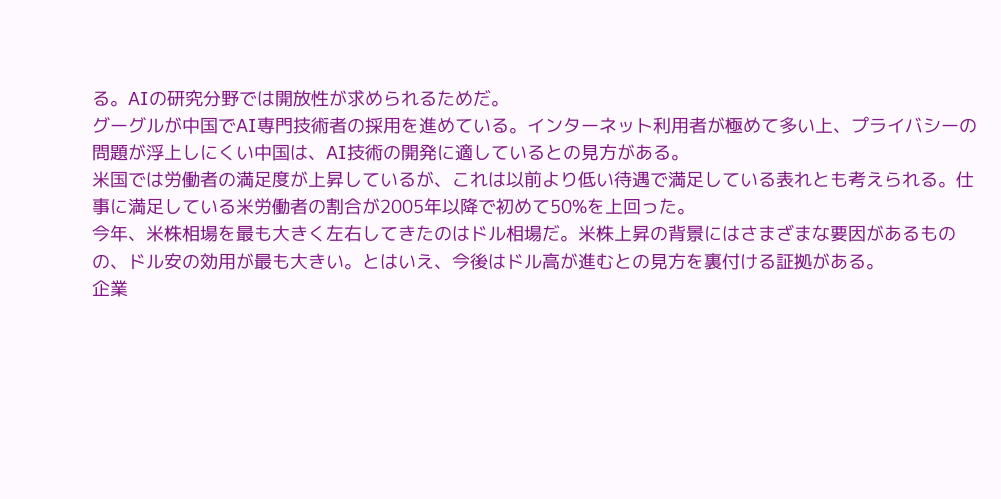る。AIの研究分野では開放性が求められるためだ。
グーグルが中国でAI専門技術者の採用を進めている。インターネット利用者が極めて多い上、プライバシーの問題が浮上しにくい中国は、AI技術の開発に適しているとの見方がある。
米国では労働者の満足度が上昇しているが、これは以前より低い待遇で満足している表れとも考えられる。仕事に満足している米労働者の割合が2005年以降で初めて50%を上回った。
今年、米株相場を最も大きく左右してきたのはドル相場だ。米株上昇の背景にはさまざまな要因があるものの、ドル安の効用が最も大きい。とはいえ、今後はドル高が進むとの見方を裏付ける証拠がある。
企業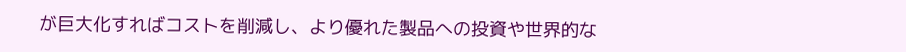が巨大化すればコストを削減し、より優れた製品への投資や世界的な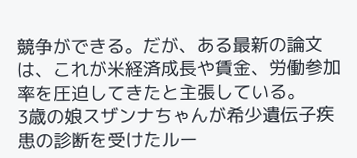競争ができる。だが、ある最新の論文は、これが米経済成長や賃金、労働参加率を圧迫してきたと主張している。
3歳の娘スザンナちゃんが希少遺伝子疾患の診断を受けたルー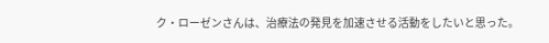ク・ローゼンさんは、治療法の発見を加速させる活動をしたいと思った。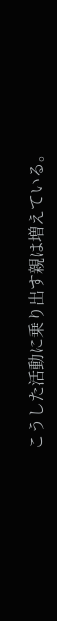こうした活動に乗り出す親は増えている。